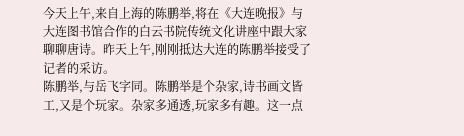今天上午,来自上海的陈鹏举,将在《大连晚报》与大连图书馆合作的白云书院传统文化讲座中跟大家聊聊唐诗。昨天上午,刚刚抵达大连的陈鹏举接受了记者的采访。
陈鹏举,与岳飞字同。陈鹏举是个杂家,诗书画文皆工,又是个玩家。杂家多通透,玩家多有趣。这一点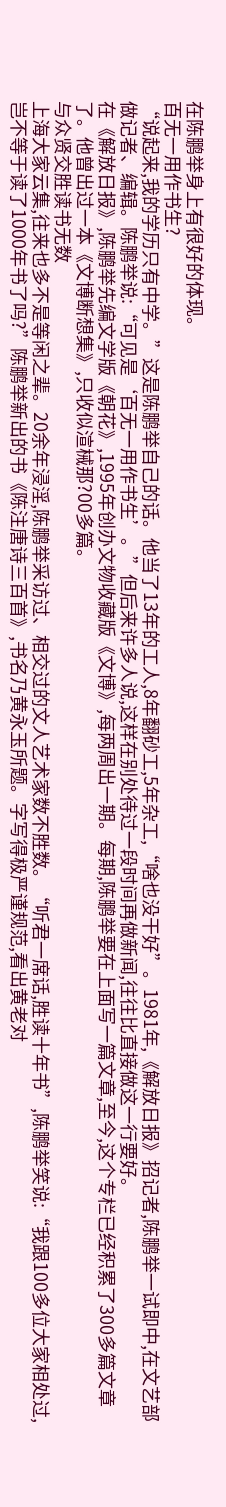在陈鹏举身上有很好的体现。
百无一用作书生?
“说起来,我的学历只有中学。”这是陈鹏举自己的话。他当了13年的工人,8年翻砂工,5年杂工,“啥也没干好”。1981年,《解放日报》招记者,陈鹏举一试即中,在文艺部做记者、编辑。陈鹏举说:“可见是‘百无一用作书生’。”但后来许多人说,这样在别处待过一段时间再做新闻,往往比直接做这一行要好。
在《解放日报》,陈鹏举先编文学版《朝花》,1995年创办文物收藏版《文博》,每两周出一期。每期,陈鹏举要在上面写一篇文章,至今,这个专栏已经积累了300多篇文章了。他曾出过一本《文博断想集》,只收似渲械那?00多篇。
与众贤交胜读书无数
上海大家云集,往来也多不是等闲之辈。20余年浸淫,陈鹏举采访过、相交过的文人艺术家数不胜数。“听君一席话,胜读十年书”,陈鹏举笑说:“我跟100多位大家相处过,岂不等于读了1000年书了吗?”陈鹏举新出的书《陈注唐诗三百首》,书名乃黄永玉所题。字写得极严谨规范,看出黄老对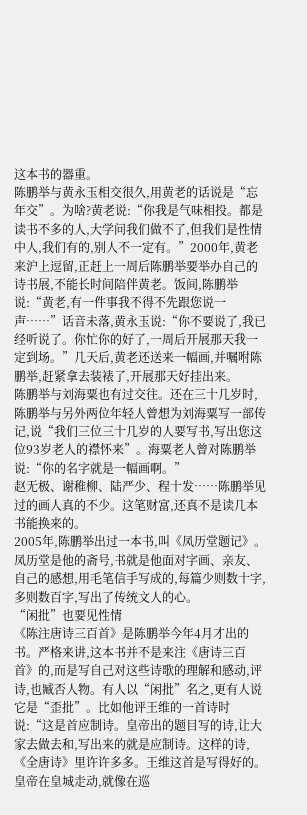这本书的器重。
陈鹏举与黄永玉相交很久,用黄老的话说是“忘年交”。为啥?黄老说:“你我是气味相投。都是读书不多的人,大学问我们做不了,但我们是性情中人,我们有的,别人不一定有。”2000年,黄老来沪上逗留,正赶上一周后陈鹏举要举办自己的诗书展,不能长时间陪伴黄老。饭间,陈鹏举说:“黄老,有一件事我不得不先跟您说一声……”话音未落,黄永玉说:“你不要说了,我已经听说了。你忙你的好了,一周后开展那天我一定到场。”几天后,黄老还送来一幅画,并嘱咐陈鹏举,赶紧拿去装裱了,开展那天好挂出来。
陈鹏举与刘海粟也有过交往。还在三十几岁时,陈鹏举与另外两位年轻人曾想为刘海粟写一部传记,说“我们三位三十几岁的人要写书,写出您这位93岁老人的襟怀来”。海粟老人曾对陈鹏举说:“你的名字就是一幅画啊。”
赵无极、谢稚柳、陆严少、程十发……陈鹏举见过的画人真的不少。这笔财富,还真不是读几本书能换来的。
2005年,陈鹏举出过一本书,叫《凤历堂题记》。凤历堂是他的斋号,书就是他面对字画、亲友、自己的感想,用毛笔信手写成的,每篇少则数十字,多则数百字,写出了传统文人的心。
“闲批”也要见性情
《陈注唐诗三百首》是陈鹏举今年4月才出的书。严格来讲,这本书并不是来注《唐诗三百首》的,而是写自己对这些诗歌的理解和感动,评诗,也臧否人物。有人以“闲批”名之,更有人说它是“歪批”。比如他评王维的一首诗时说:“这是首应制诗。皇帝出的题目写的诗,让大家去做去和,写出来的就是应制诗。这样的诗,《全唐诗》里许许多多。王维这首是写得好的。皇帝在皇城走动,就像在巡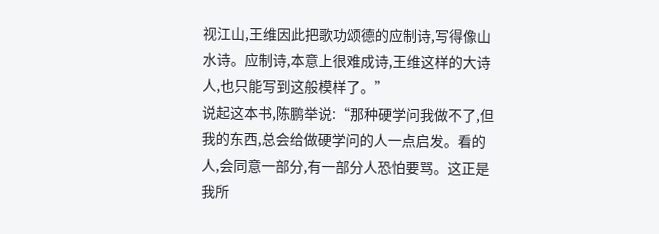视江山,王维因此把歌功颂德的应制诗,写得像山水诗。应制诗,本意上很难成诗,王维这样的大诗人,也只能写到这般模样了。”
说起这本书,陈鹏举说:“那种硬学问我做不了,但我的东西,总会给做硬学问的人一点启发。看的人,会同意一部分,有一部分人恐怕要骂。这正是我所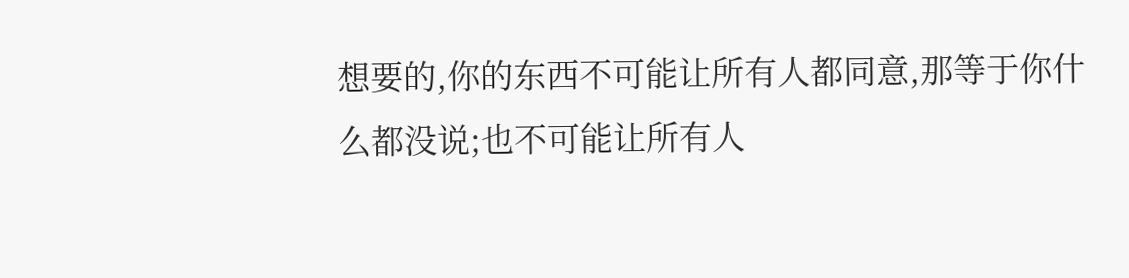想要的,你的东西不可能让所有人都同意,那等于你什么都没说;也不可能让所有人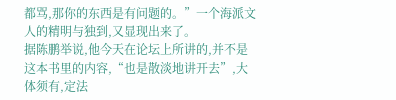都骂,那你的东西是有问题的。”一个海派文人的精明与独到,又显现出来了。
据陈鹏举说,他今天在论坛上所讲的,并不是这本书里的内容,“也是散淡地讲开去”,大体须有,定法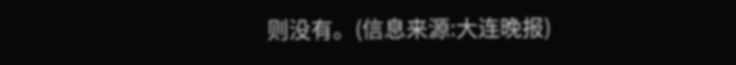则没有。(信息来源:大连晚报)